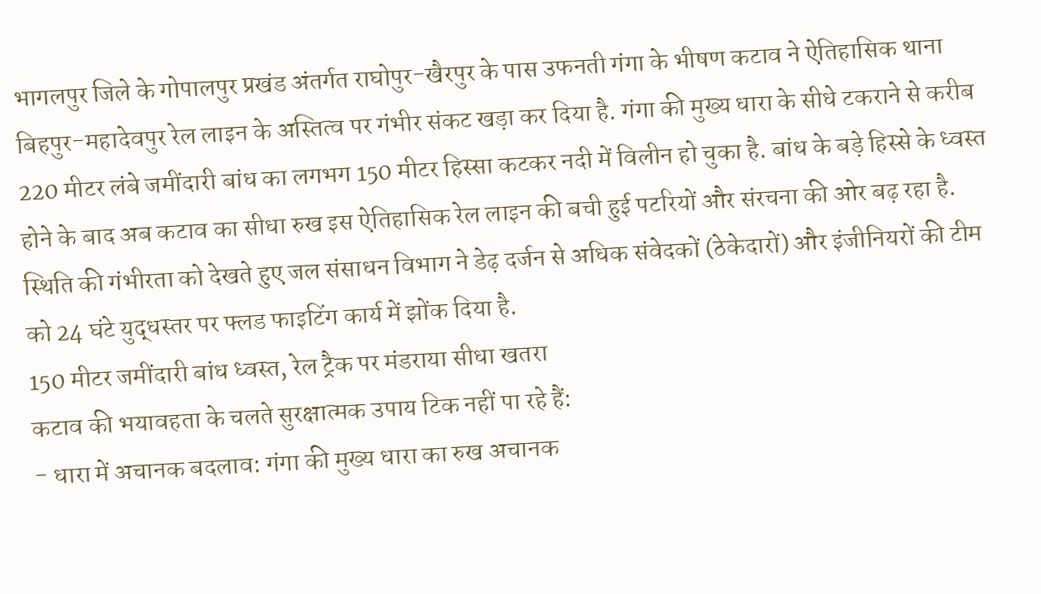भागलपुर जिले के गोपालपुर प्रखंड अंतर्गत राघोपुर-खैरपुर के पास उफनती गंगा के भीषण कटाव ने ऐतिहासिक थाना बिहपुर-महादेवपुर रेल लाइन के अस्तित्व पर गंभीर संकट खड़ा कर दिया है. गंगा की मुख्य धारा के सीधे टकराने से करीब 220 मीटर लंबे जमींदारी बांध का लगभग 150 मीटर हिस्सा कटकर नदी में विलीन हो चुका है. बांध के बड़े हिस्से के ध्वस्त होने के बाद अब कटाव का सीधा रुख इस ऐतिहासिक रेल लाइन की बची हुई पटरियों और संरचना की ओर बढ़ रहा है. स्थिति की गंभीरता को देखते हुए जल संसाधन विभाग ने डेढ़ दर्जन से अधिक संवेदकों (ठेकेदारों) और इंजीनियरों की टीम को 24 घंटे युद्धस्तर पर फ्लड फाइटिंग कार्य में झोंक दिया है.
150 मीटर जमींदारी बांध ध्वस्त, रेल ट्रैक पर मंडराया सीधा खतरा
कटाव की भयावहता के चलते सुरक्षात्मक उपाय टिक नहीं पा रहे हैं:
- धारा में अचानक बदलाव: गंगा की मुख्य धारा का रुख अचानक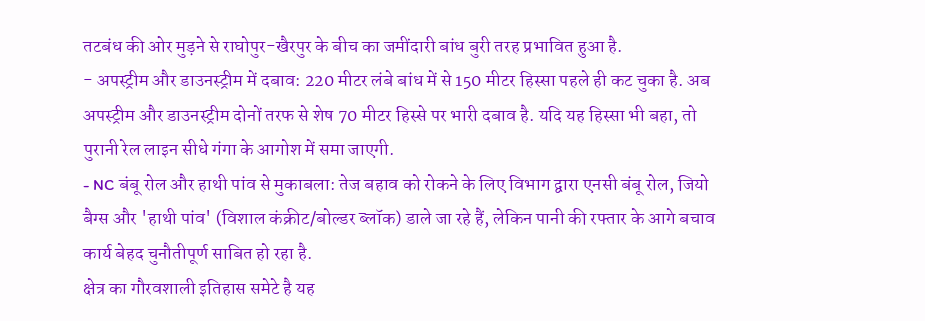तटबंध की ओर मुड़ने से राघोपुर-खैरपुर के बीच का जमींदारी बांध बुरी तरह प्रभावित हुआ है.
- अपस्ट्रीम और डाउनस्ट्रीम में दबाव: 220 मीटर लंबे बांध में से 150 मीटर हिस्सा पहले ही कट चुका है. अब अपस्ट्रीम और डाउनस्ट्रीम दोनों तरफ से शेष 70 मीटर हिस्से पर भारी दबाव है. यदि यह हिस्सा भी बहा, तो पुरानी रेल लाइन सीधे गंगा के आगोश में समा जाएगी.
- NC बंबू रोल और हाथी पांव से मुकाबला: तेज बहाव को रोकने के लिए विभाग द्वारा एनसी बंबू रोल, जियो बैग्स और 'हाथी पांव' (विशाल कंक्रीट/बोल्डर ब्लॉक) डाले जा रहे हैं, लेकिन पानी की रफ्तार के आगे बचाव कार्य बेहद चुनौतीपूर्ण साबित हो रहा है.
क्षेत्र का गौरवशाली इतिहास समेटे है यह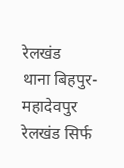रेलखंड
थाना बिहपुर-महादेवपुर रेलखंड सिर्फ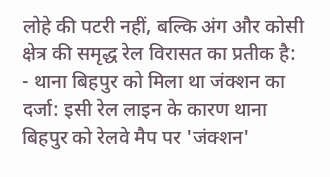लोहे की पटरी नहीं, बल्कि अंग और कोसी क्षेत्र की समृद्ध रेल विरासत का प्रतीक है:
- थाना बिहपुर को मिला था जंक्शन का दर्जा: इसी रेल लाइन के कारण थाना बिहपुर को रेलवे मैप पर 'जंक्शन'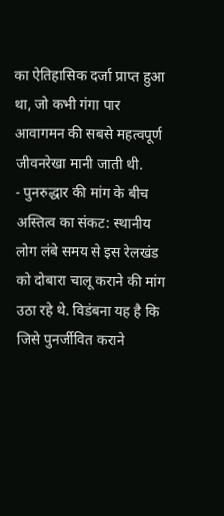का ऐतिहासिक दर्जा प्राप्त हुआ था, जो कभी गंगा पार आवागमन की सबसे महत्वपूर्ण जीवनरेखा मानी जाती थी.
- पुनरुद्धार की मांग के बीच अस्तित्व का संकट: स्थानीय लोग लंबे समय से इस रेलखंड को दोबारा चालू कराने की मांग उठा रहे थे. विडंबना यह है कि जिसे पुनर्जीवित कराने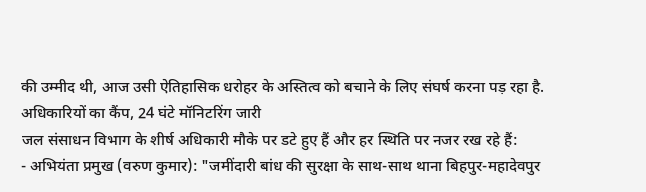की उम्मीद थी, आज उसी ऐतिहासिक धरोहर के अस्तित्व को बचाने के लिए संघर्ष करना पड़ रहा है.
अधिकारियों का कैंप, 24 घंटे मॉनिटरिंग जारी
जल संसाधन विभाग के शीर्ष अधिकारी मौके पर डटे हुए हैं और हर स्थिति पर नजर रख रहे हैं:
- अभियंता प्रमुख (वरुण कुमार): "जमींदारी बांध की सुरक्षा के साथ-साथ थाना बिहपुर-महादेवपुर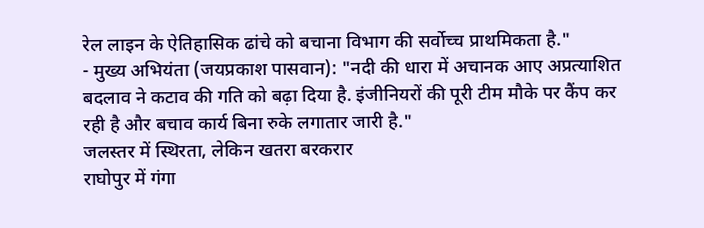रेल लाइन के ऐतिहासिक ढांचे को बचाना विभाग की सर्वोच्च प्राथमिकता है."
- मुख्य अभियंता (जयप्रकाश पासवान): "नदी की धारा में अचानक आए अप्रत्याशित बदलाव ने कटाव की गति को बढ़ा दिया है. इंजीनियरों की पूरी टीम मौके पर कैंप कर रही है और बचाव कार्य बिना रुके लगातार जारी है."
जलस्तर में स्थिरता, लेकिन खतरा बरकरार
राघोपुर में गंगा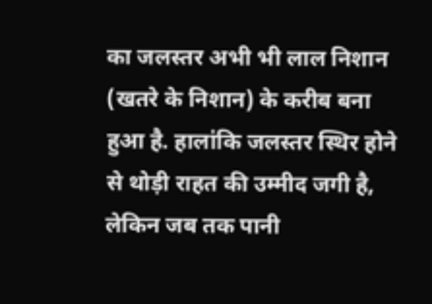का जलस्तर अभी भी लाल निशान (खतरे के निशान) के करीब बना हुआ है. हालांकि जलस्तर स्थिर होने से थोड़ी राहत की उम्मीद जगी है, लेकिन जब तक पानी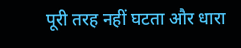पूरी तरह नहीं घटता और धारा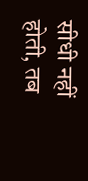सीधी नहीं होती, तब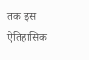तक इस ऐतिहासिक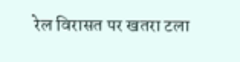रेल विरासत पर खतरा टला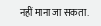नहीं माना जा सकता.